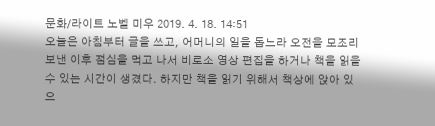문화/라이트 노벨 미우 2019. 4. 18. 14:51
오늘은 아침부터 글을 쓰고, 어머니의 일을 돕느라 오전을 모조리 보낸 이후 점심을 먹고 나서 비로소 영상 편집을 하거나 책을 읽을 수 있는 시간이 생겼다. 하지만 책을 읽기 위해서 책상에 앉아 있으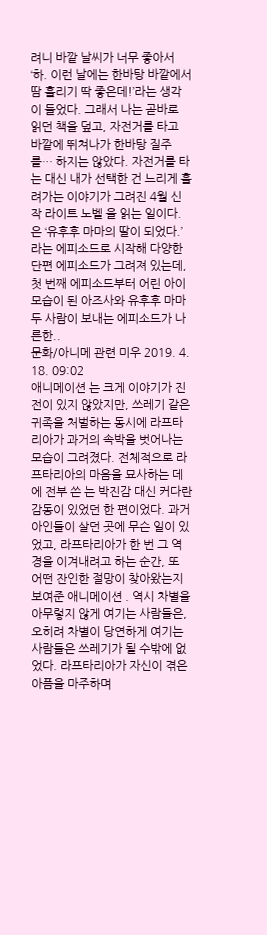려니 바깥 날씨가 너무 좋아서 ‘하. 이런 날에는 한바탕 바깥에서 땀 흘리기 딱 좋은데!’라는 생각이 들었다. 그래서 나는 곧바로 읽던 책을 덮고, 자전거를 타고 바깥에 뛰쳐나가 한바탕 질주를… 하지는 않았다. 자전거를 타는 대신 내가 선택한 건 느리게 흘려가는 이야기가 그려진 4월 신작 라이트 노벨 을 읽는 일이다. 은 ‘유후후 마마의 딸이 되었다.’라는 에피소드로 시작해 다양한 단편 에피소드가 그려져 있는데, 첫 번째 에피소드부터 어린 아이 모습이 된 아즈사와 유후후 마마 두 사람이 보내는 에피소드가 나른한..
문화/아니메 관련 미우 2019. 4. 18. 09:02
애니메이션 는 크게 이야기가 진전이 있지 않았지만, 쓰레기 같은 귀족을 처벌하는 동시에 라프타리아가 과거의 속박을 벗어나는 모습이 그려졌다. 전체적으로 라프타리아의 마음을 묘사하는 데에 전부 쓴 는 박진감 대신 커다란 감동이 있었던 한 편이었다. 과거 아인들이 살던 곳에 무슨 일이 있었고, 라프타리아가 한 번 그 역경을 이겨내려고 하는 순간, 또 어떤 잔인한 절망이 찾아왔는지 보여준 애니메이션 . 역시 차별을 아무렇지 않게 여기는 사람들은, 오히려 차별이 당연하게 여기는 사람들은 쓰레기가 될 수밖에 없었다. 라프타리아가 자신이 겪은 아픔을 마주하며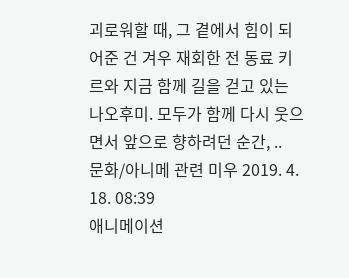괴로워할 때, 그 곁에서 힘이 되어준 건 겨우 재회한 전 동료 키르와 지금 함께 길을 걷고 있는 나오후미. 모두가 함께 다시 웃으면서 앞으로 향하려던 순간, ..
문화/아니메 관련 미우 2019. 4. 18. 08:39
애니메이션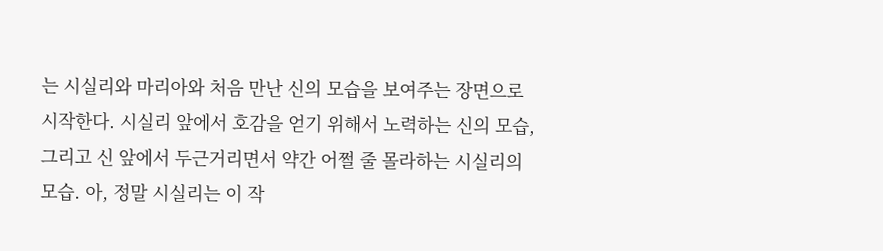는 시실리와 마리아와 처음 만난 신의 모습을 보여주는 장면으로 시작한다. 시실리 앞에서 호감을 얻기 위해서 노력하는 신의 모습, 그리고 신 앞에서 두근거리면서 약간 어쩔 줄 몰라하는 시실리의 모습. 아, 정말 시실리는 이 작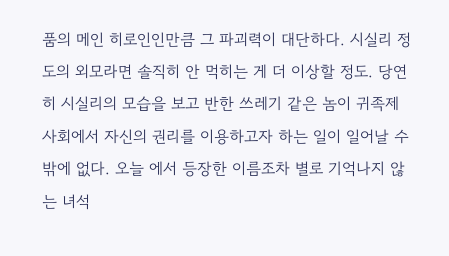품의 메인 히로인인만큼 그 파괴력이 대단하다. 시실리 정도의 외모라면 솔직히 안 먹히는 게 더 이상할 정도. 당연히 시실리의 모습을 보고 반한 쓰레기 같은 놈이 귀족제 사회에서 자신의 권리를 이용하고자 하는 일이 일어날 수밖에 없다. 오늘 에서 등장한 이름조차 별로 기억나지 않는 녀석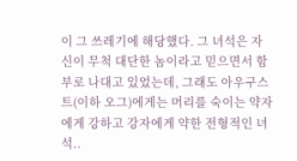이 그 쓰레기에 해당했다. 그 녀석은 자신이 무척 대단한 놈이라고 믿으면서 함부로 나대고 있었는데, 그래도 아우구스트(이하 오그)에게는 머리를 숙이는 약자에게 강하고 강자에게 약한 전형적인 녀석..